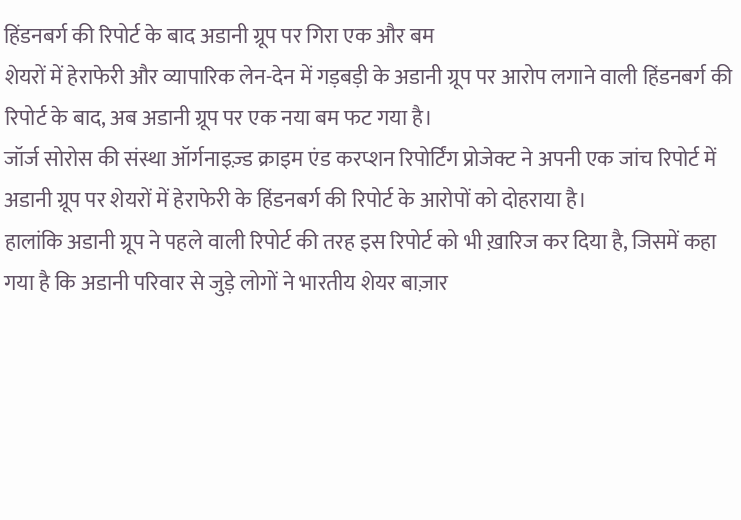हिंडनबर्ग की रिपोर्ट के बाद अडानी ग्रूप पर गिरा एक और बम
शेयरों में हेराफेरी और व्यापारिक लेन-देन में गड़बड़ी के अडानी ग्रूप पर आरोप लगाने वाली हिंडनबर्ग की रिपोर्ट के बाद, अब अडानी ग्रूप पर एक नया बम फट गया है।
जॉर्ज सोरोस की संस्था ऑर्गनाइज़्ड क्राइम एंड करप्शन रिपोर्टिंग प्रोजेक्ट ने अपनी एक जांच रिपोर्ट में अडानी ग्रूप पर शेयरों में हेराफेरी के हिंडनबर्ग की रिपोर्ट के आरोपों को दोहराया है।
हालांकि अडानी ग्रूप ने पहले वाली रिपोर्ट की तरह इस रिपोर्ट को भी ख़ारिज कर दिया है, जिसमें कहा गया है कि अडानी परिवार से जुड़े लोगों ने भारतीय शेयर बाज़ार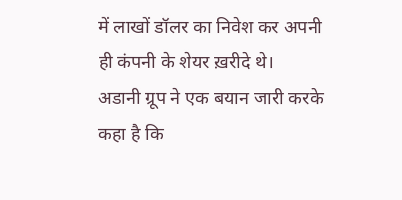में लाखों डॉलर का निवेश कर अपनी ही कंपनी के शेयर ख़रीदे थे।
अडानी ग्रूप ने एक बयान जारी करके कहा है कि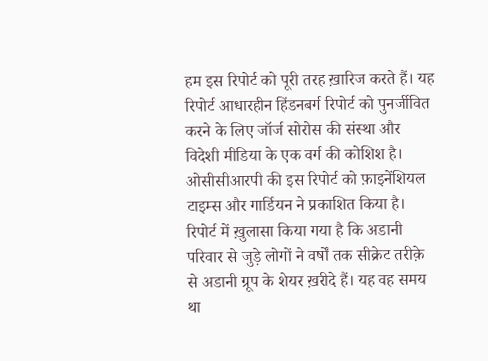हम इस रिपोर्ट को पूरी तरह ख़ारिज करते हैं। यह रिपोर्ट आधारहीन हिंडनबर्ग रिपोर्ट को पुनर्जीवित करने के लिए जॉर्ज सोरोस की संस्था और विदेशी मीडिया के एक वर्ग की कोशिश है।
ओसीसीआरपी की इस रिपोर्ट को फ़ाइनेंशियल टाइम्स और गार्डियन ने प्रकाशित किया है। रिपोर्ट में ख़ुलासा किया गया है कि अडानी परिवार से जुड़े लोगों ने वर्षों तक सीक्रेट तरीक़े से अडानी ग्रूप के शेयर ख़रीदे हैं। यह वह समय था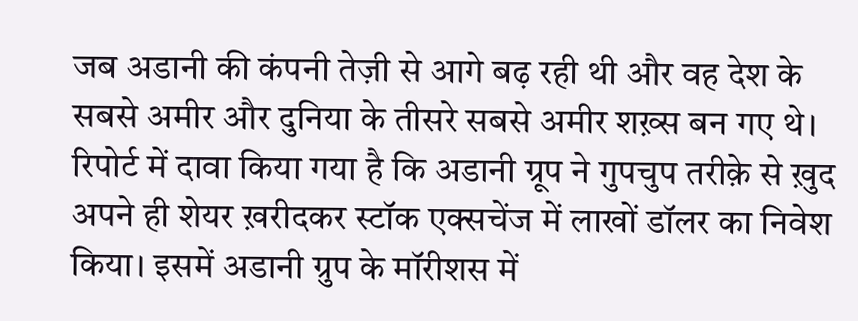जब अडानी की कंपनी तेज़ी से आगे बढ़ रही थी और वह देश के सबसे अमीर और दुनिया के तीसरे सबसे अमीर शख़्स बन गए थे।
रिपोर्ट में दावा किया गया है कि अडानी ग्रूप ने गुपचुप तरीक़े से ख़ुद अपने ही शेयर ख़रीदकर स्टॉक एक्सचेंज में लाखों डॉलर का निवेश किया। इसमें अडानी ग्रुप के मॉरीशस में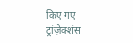किए गए ट्रांज़ेक्शंस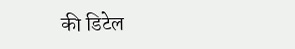की डिटेल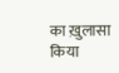का ख़ुलासा किया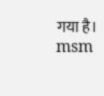गया है। msm